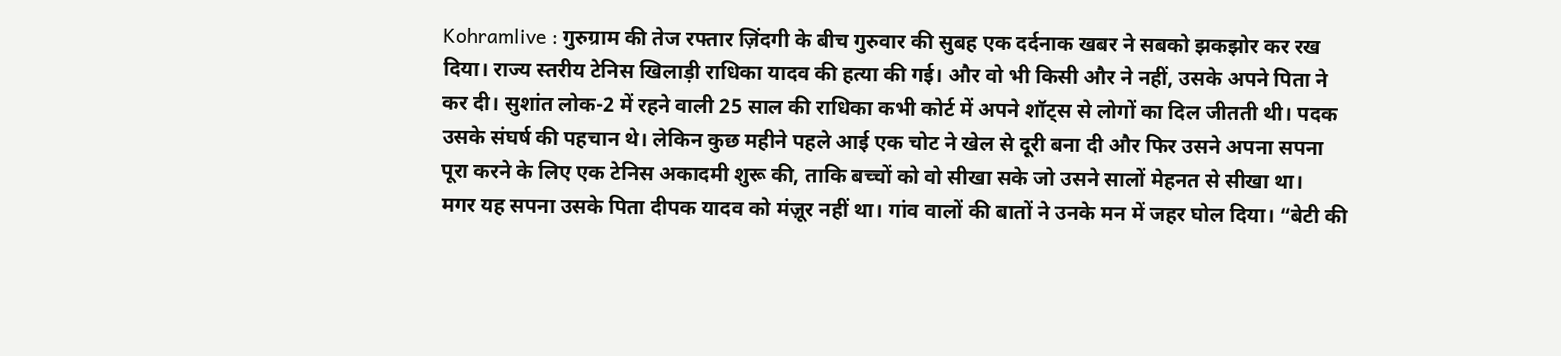Kohramlive : गुरुग्राम की तेज रफ्तार ज़िंदगी के बीच गुरुवार की सुबह एक दर्दनाक खबर ने सबको झकझोर कर रख दिया। राज्य स्तरीय टेनिस खिलाड़ी राधिका यादव की हत्या की गई। और वो भी किसी और ने नहीं, उसके अपने पिता ने कर दी। सुशांत लोक-2 में रहने वाली 25 साल की राधिका कभी कोर्ट में अपने शॉट्स से लोगों का दिल जीतती थी। पदक उसके संघर्ष की पहचान थे। लेकिन कुछ महीने पहले आई एक चोट ने खेल से दूरी बना दी और फिर उसने अपना सपना पूरा करने के लिए एक टेनिस अकादमी शुरू की, ताकि बच्चों को वो सीखा सके जो उसने सालों मेहनत से सीखा था।
मगर यह सपना उसके पिता दीपक यादव को मंज़ूर नहीं था। गांव वालों की बातों ने उनके मन में जहर घोल दिया। “बेटी की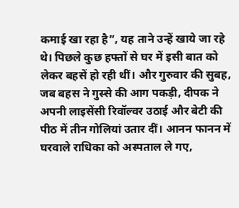कमाई खा रहा है”, यह ताने उन्हें खाये जा रहे थे। पिछले कुछ हफ्तों से घर में इसी बात को लेकर बहसें हो रही थीं। और गुरुवार की सुबह, जब बहस ने गुस्से की आग पकड़ी, दीपक ने अपनी लाइसेंसी रिवॉल्वर उठाई और बेटी की पीठ में तीन गोलियां उतार दीं। आनन फानन में घरवाले राधिका को अस्पताल ले गए,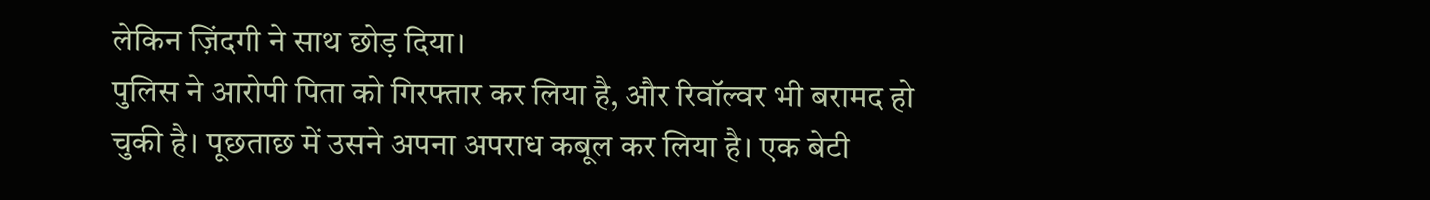लेकिन ज़िंदगी ने साथ छोड़ दिया।
पुलिस ने आरोपी पिता को गिरफ्तार कर लिया है, और रिवॉल्वर भी बरामद हो चुकी है। पूछताछ में उसने अपना अपराध कबूल कर लिया है। एक बेटी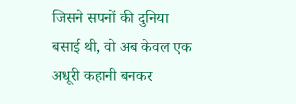जिसने सपनों की दुनिया बसाई थी, वो अब केवल एक अधूरी कहानी बनकर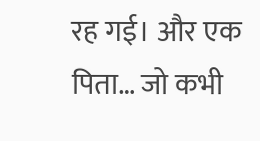रह गई। और एक पिता… जो कभी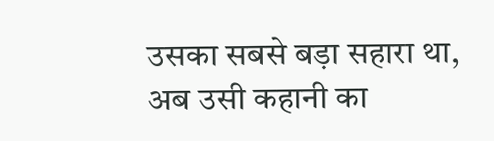उसका सबसे बड़ा सहारा था, अब उसी कहानी का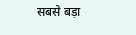सबसे बड़ा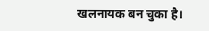खलनायक बन चुका है।